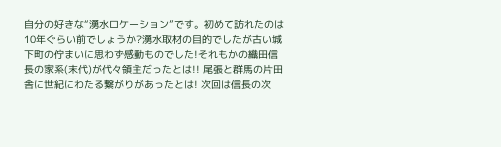自分の好きな“湧水ロケーション”です。初めて訪れたのは10年ぐらい前でしょうか?湧水取材の目的でしたが古い城下町の佇まいに思わず感動ものでした!それもかの織田信長の家系(末代)が代々領主だったとは!! 尾張と群馬の片田舎に世紀にわたる繋がりがあったとは! 次回は信長の次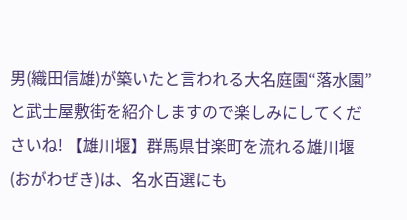男(織田信雄)が築いたと言われる大名庭園“落水園”と武士屋敷街を紹介しますので楽しみにしてくださいね! 【雄川堰】群馬県甘楽町を流れる雄川堰(おがわぜき)は、名水百選にも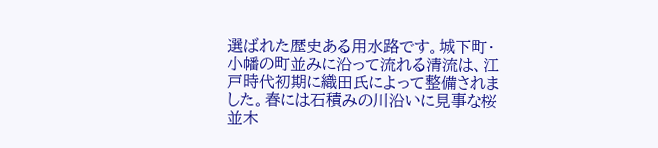選ばれた歴史ある用水路です。城下町・小幡の町並みに沿って流れる清流は、江戸時代初期に織田氏によって整備されました。春には石積みの川沿いに見事な桜並木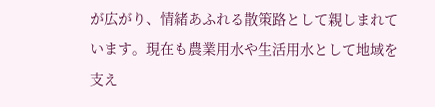が広がり、情緒あふれる散策路として親しまれています。現在も農業用水や生活用水として地域を支え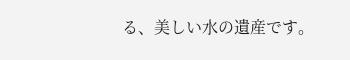る、美しい水の遺産です。